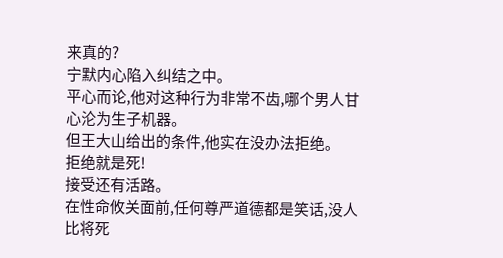来真的?
宁默内心陷入纠结之中。
平心而论,他对这种行为非常不齿,哪个男人甘心沦为生子机器。
但王大山给出的条件,他实在没办法拒绝。
拒绝就是死!
接受还有活路。
在性命攸关面前,任何尊严道德都是笑话,没人比将死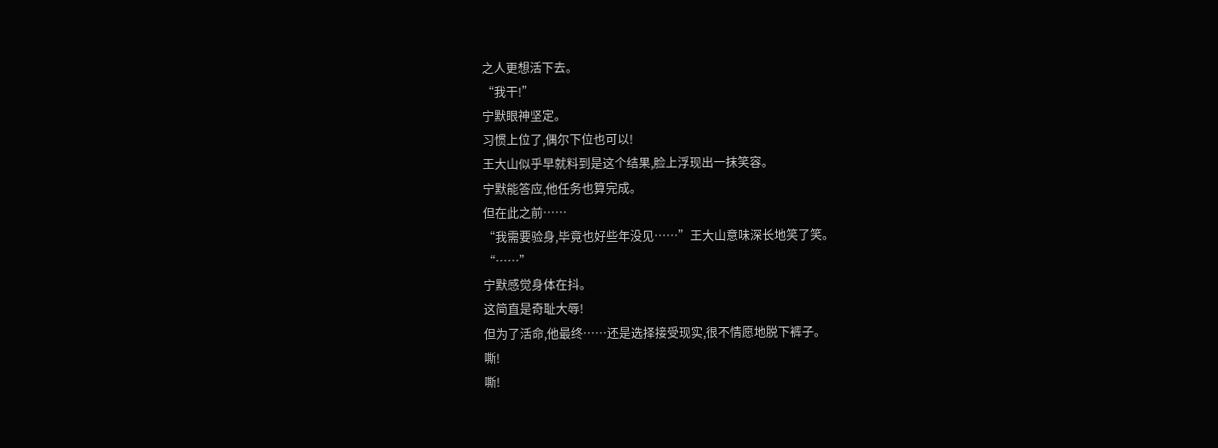之人更想活下去。
“我干!”
宁默眼神坚定。
习惯上位了,偶尔下位也可以!
王大山似乎早就料到是这个结果,脸上浮现出一抹笑容。
宁默能答应,他任务也算完成。
但在此之前……
“我需要验身,毕竟也好些年没见……”王大山意味深长地笑了笑。
“……”
宁默感觉身体在抖。
这简直是奇耻大辱!
但为了活命,他最终……还是选择接受现实,很不情愿地脱下裤子。
嘶!
嘶!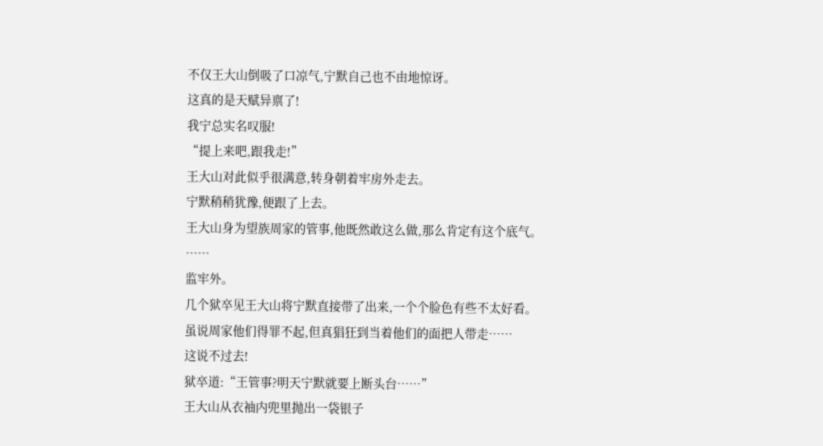不仅王大山倒吸了口凉气,宁默自己也不由地惊讶。
这真的是天赋异禀了!
我宁总实名叹服!
“提上来吧,跟我走!”
王大山对此似乎很满意,转身朝着牢房外走去。
宁默稍稍犹豫,便跟了上去。
王大山身为望族周家的管事,他既然敢这么做,那么肯定有这个底气。
……
监牢外。
几个狱卒见王大山将宁默直接带了出来,一个个脸色有些不太好看。
虽说周家他们得罪不起,但真猖狂到当着他们的面把人带走……
这说不过去!
狱卒道:“王管事?明天宁默就要上断头台……”
王大山从衣袖内兜里抛出一袋银子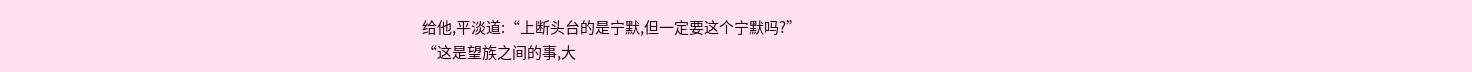给他,平淡道:“上断头台的是宁默,但一定要这个宁默吗?”
“这是望族之间的事,大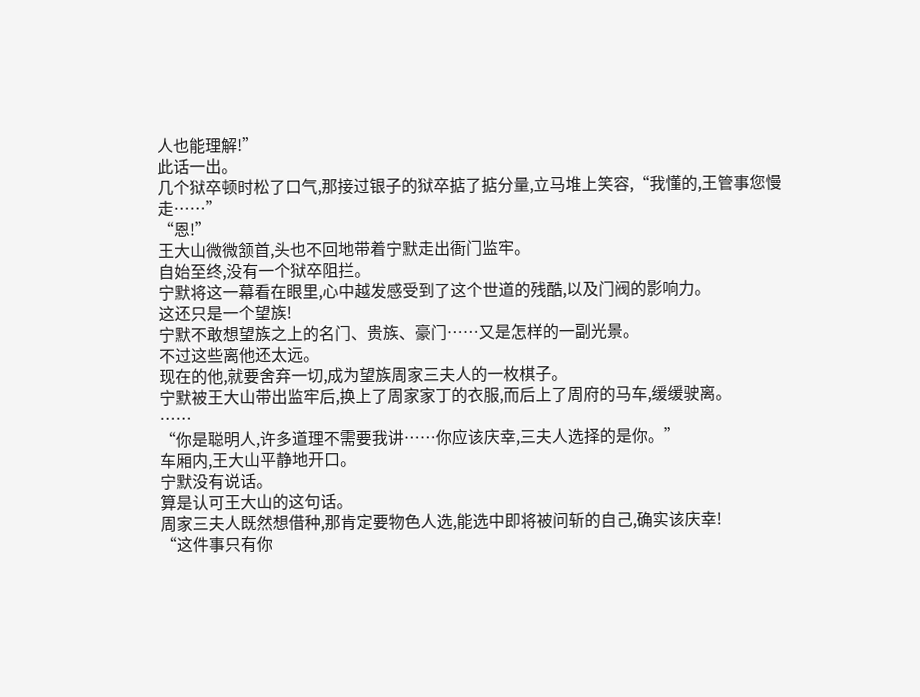人也能理解!”
此话一出。
几个狱卒顿时松了口气,那接过银子的狱卒掂了掂分量,立马堆上笑容,“我懂的,王管事您慢走……”
“恩!”
王大山微微颔首,头也不回地带着宁默走出衙门监牢。
自始至终,没有一个狱卒阻拦。
宁默将这一幕看在眼里,心中越发感受到了这个世道的残酷,以及门阀的影响力。
这还只是一个望族!
宁默不敢想望族之上的名门、贵族、豪门……又是怎样的一副光景。
不过这些离他还太远。
现在的他,就要舍弃一切,成为望族周家三夫人的一枚棋子。
宁默被王大山带出监牢后,换上了周家家丁的衣服,而后上了周府的马车,缓缓驶离。
……
“你是聪明人,许多道理不需要我讲……你应该庆幸,三夫人选择的是你。”
车厢内,王大山平静地开口。
宁默没有说话。
算是认可王大山的这句话。
周家三夫人既然想借种,那肯定要物色人选,能选中即将被问斩的自己,确实该庆幸!
“这件事只有你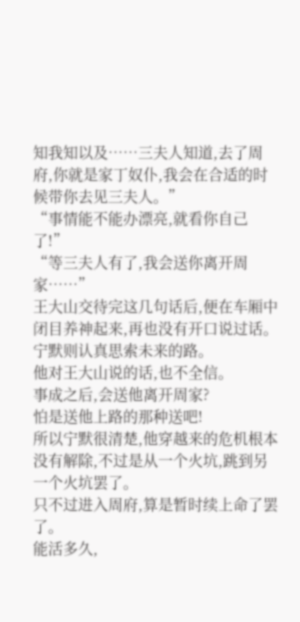知我知以及……三夫人知道,去了周府,你就是家丁奴仆,我会在合适的时候带你去见三夫人。”
“事情能不能办漂亮,就看你自己了!”
“等三夫人有了,我会送你离开周家……”
王大山交待完这几句话后,便在车厢中闭目养神起来,再也没有开口说过话。
宁默则认真思索未来的路。
他对王大山说的话,也不全信。
事成之后,会送他离开周家?
怕是送他上路的那种送吧!
所以宁默很清楚,他穿越来的危机根本没有解除,不过是从一个火坑,跳到另一个火坑罢了。
只不过进入周府,算是暂时续上命了罢了。
能活多久,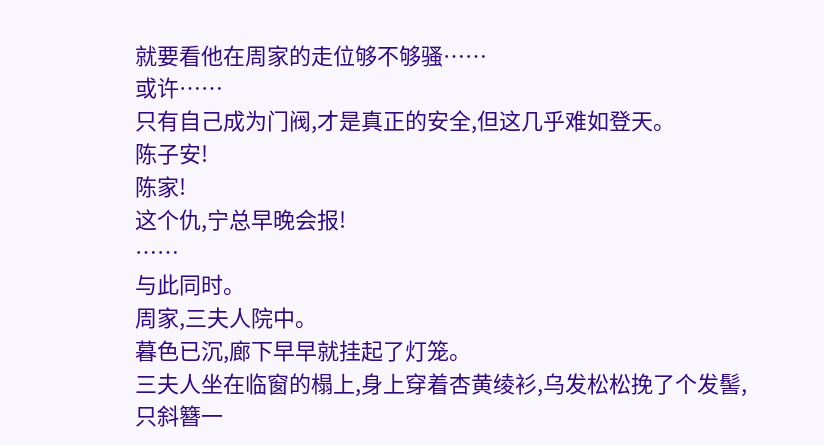就要看他在周家的走位够不够骚……
或许……
只有自己成为门阀,才是真正的安全,但这几乎难如登天。
陈子安!
陈家!
这个仇,宁总早晚会报!
……
与此同时。
周家,三夫人院中。
暮色已沉,廊下早早就挂起了灯笼。
三夫人坐在临窗的榻上,身上穿着杏黄绫衫,乌发松松挽了个发髻,只斜簪一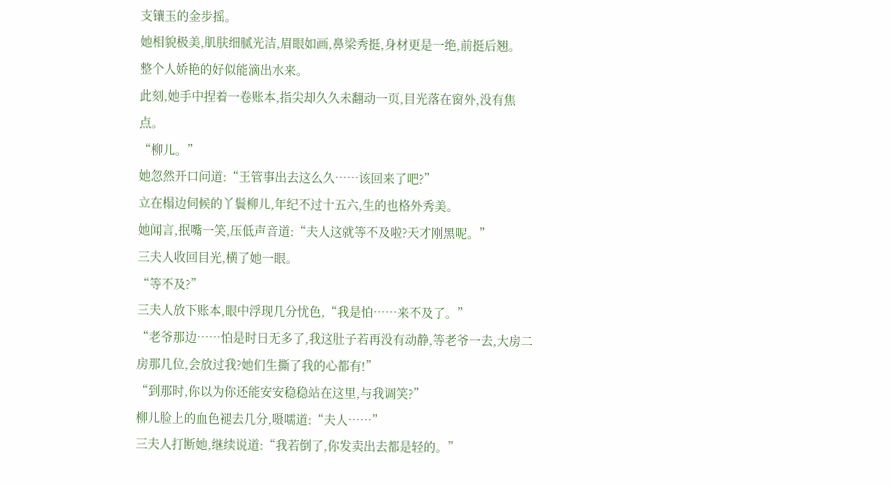支镶玉的金步摇。
她相貌极美,肌肤细腻光洁,眉眼如画,鼻梁秀挺,身材更是一绝,前挺后翘。
整个人娇艳的好似能滴出水来。
此刻,她手中捏着一卷账本,指尖却久久未翻动一页,目光落在窗外,没有焦点。
“柳儿。”
她忽然开口问道:“王管事出去这么久……该回来了吧?”
立在榻边伺候的丫鬟柳儿,年纪不过十五六,生的也格外秀美。
她闻言,抿嘴一笑,压低声音道:“夫人这就等不及啦?天才刚黑呢。”
三夫人收回目光,横了她一眼。
“等不及?”
三夫人放下账本,眼中浮现几分忧色,“我是怕……来不及了。”
“老爷那边……怕是时日无多了,我这肚子若再没有动静,等老爷一去,大房二房那几位,会放过我?她们生撕了我的心都有!”
“到那时,你以为你还能安安稳稳站在这里,与我调笑?”
柳儿脸上的血色褪去几分,嗫嚅道:“夫人……”
三夫人打断她,继续说道:“我若倒了,你发卖出去都是轻的。”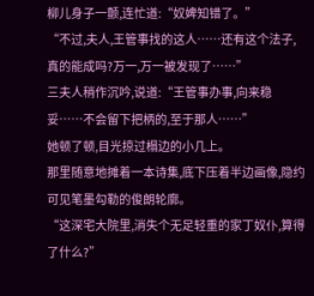柳儿身子一颤,连忙道:“奴婢知错了。”
“不过,夫人,王管事找的这人……还有这个法子,真的能成吗?万一,万一被发现了……”
三夫人稍作沉吟,说道:“王管事办事,向来稳妥……不会留下把柄的,至于那人……”
她顿了顿,目光掠过榻边的小几上。
那里随意地摊着一本诗集,底下压着半边画像,隐约可见笔墨勾勒的俊朗轮廓。
“这深宅大院里,消失个无足轻重的家丁奴仆,算得了什么?”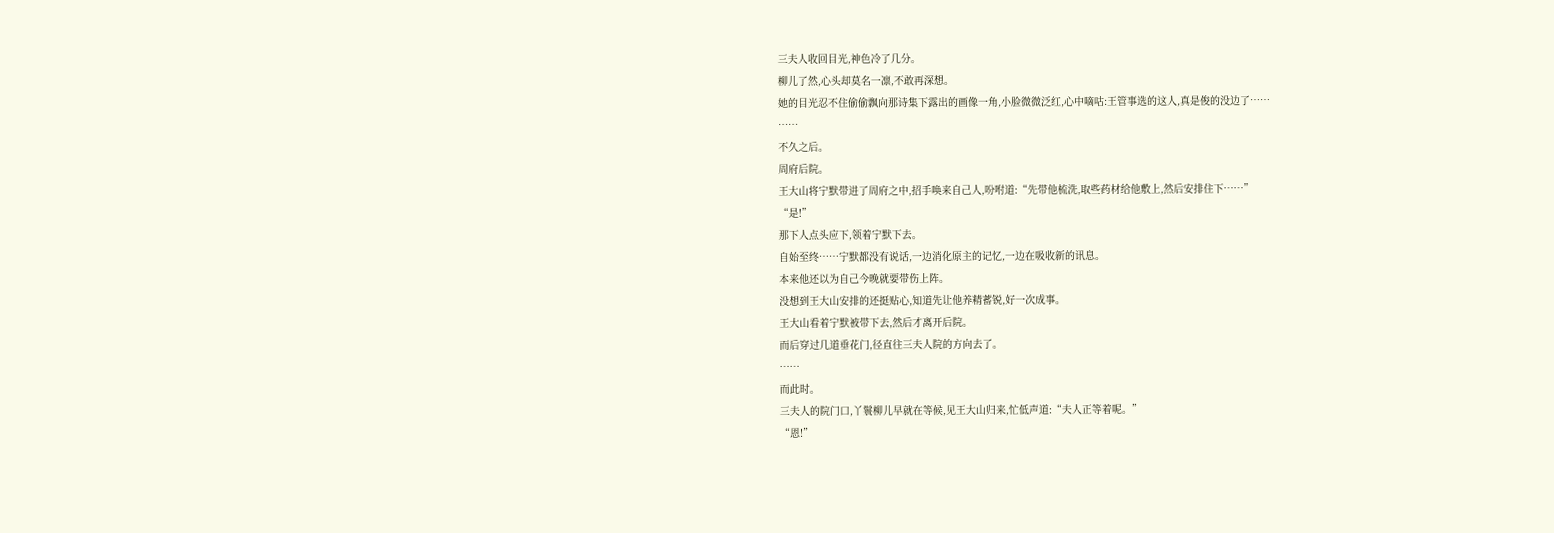三夫人收回目光,神色冷了几分。
柳儿了然,心头却莫名一凛,不敢再深想。
她的目光忍不住偷偷飘向那诗集下露出的画像一角,小脸微微泛红,心中嘀咕:王管事选的这人,真是俊的没边了……
……
不久之后。
周府后院。
王大山将宁默带进了周府之中,招手唤来自己人,吩咐道:“先带他梳洗,取些药材给他敷上,然后安排住下……”
“是!”
那下人点头应下,领着宁默下去。
自始至终……宁默都没有说话,一边消化原主的记忆,一边在吸收新的讯息。
本来他还以为自己今晚就要带伤上阵。
没想到王大山安排的还挺贴心,知道先让他养精蓄锐,好一次成事。
王大山看着宁默被带下去,然后才离开后院。
而后穿过几道垂花门,径直往三夫人院的方向去了。
……
而此时。
三夫人的院门口,丫鬟柳儿早就在等候,见王大山归来,忙低声道:“夫人正等着呢。”
“恩!”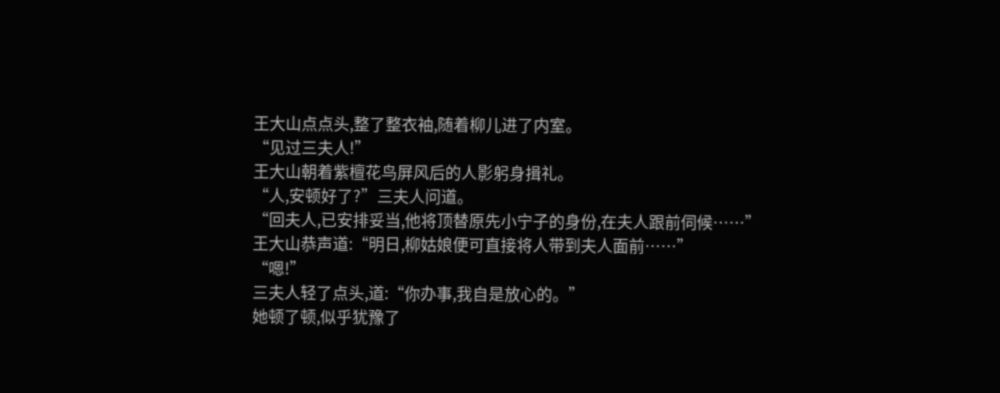王大山点点头,整了整衣袖,随着柳儿进了内室。
“见过三夫人!”
王大山朝着紫檀花鸟屏风后的人影躬身揖礼。
“人,安顿好了?”三夫人问道。
“回夫人,已安排妥当,他将顶替原先小宁子的身份,在夫人跟前伺候……”
王大山恭声道:“明日,柳姑娘便可直接将人带到夫人面前……”
“嗯!”
三夫人轻了点头,道:“你办事,我自是放心的。”
她顿了顿,似乎犹豫了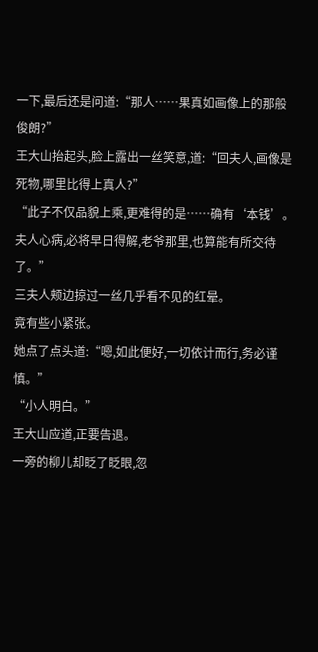一下,最后还是问道:“那人……果真如画像上的那般俊朗?”
王大山抬起头,脸上露出一丝笑意,道:“回夫人,画像是死物,哪里比得上真人?”
“此子不仅品貌上乘,更难得的是……确有‘本钱’。夫人心病,必将早日得解,老爷那里,也算能有所交待了。”
三夫人颊边掠过一丝几乎看不见的红晕。
竟有些小紧张。
她点了点头道:“嗯,如此便好,一切依计而行,务必谨慎。”
“小人明白。”
王大山应道,正要告退。
一旁的柳儿却眨了眨眼,忽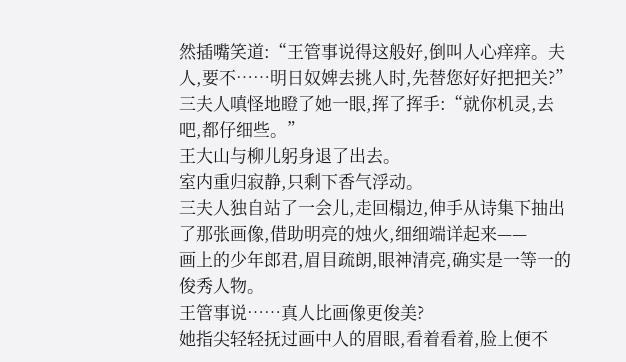然插嘴笑道:“王管事说得这般好,倒叫人心痒痒。夫人,要不……明日奴婢去挑人时,先替您好好把把关?”
三夫人嗔怪地瞪了她一眼,挥了挥手:“就你机灵,去吧,都仔细些。”
王大山与柳儿躬身退了出去。
室内重归寂静,只剩下香气浮动。
三夫人独自站了一会儿,走回榻边,伸手从诗集下抽出了那张画像,借助明亮的烛火,细细端详起来——
画上的少年郎君,眉目疏朗,眼神清亮,确实是一等一的俊秀人物。
王管事说……真人比画像更俊美?
她指尖轻轻抚过画中人的眉眼,看着看着,脸上便不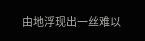由地浮现出一丝难以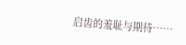启齿的羞耻与期待……